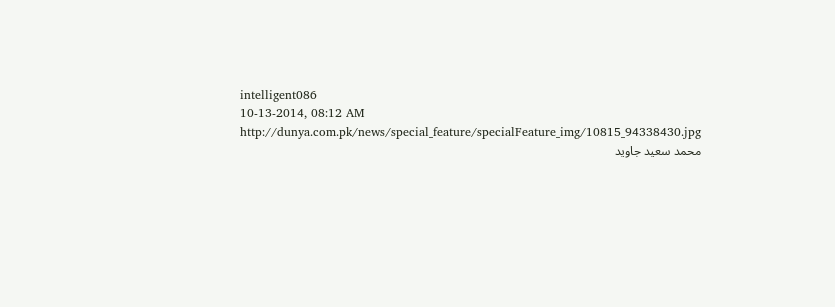intelligent086
10-13-2014, 08:12 AM
http://dunya.com.pk/news/special_feature/specialFeature_img/10815_94338430.jpg
محمد سعید جاوید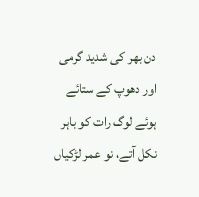دن بھر کی شدید گرمی اور دھوپ کے ستائے ہوئے لوگ رات کو باہر نکل آتے، نو عمر لڑکیاں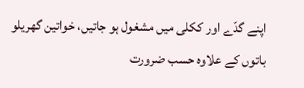اپنے گدّے اور ککلی میں مشغول ہو جاتیں، خواتین گھریلو باتوں کے علاوہ حسب ضرورت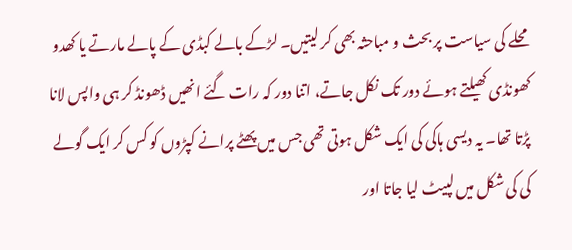محلے کی سیاست پر بحث و مباحثہ بھی کر لیتیں۔ لڑکے بالے کبڈی کے پالے مارتے یا کھدو کھونڈی کھیلتے ہوئے دور تک نکل جاتے، اتنا دور کہ رات گئے انھیں ڈھونڈ کر ہی واپس لانا پڑتا تھا۔ یہ دیسی ہاکی کی ایک شکل ہوتی تھی جس میں پھٹے پرانے کپڑوں کو کس کر ایک گولے کی کی شکل میں لپیٹ لیا جاتا اور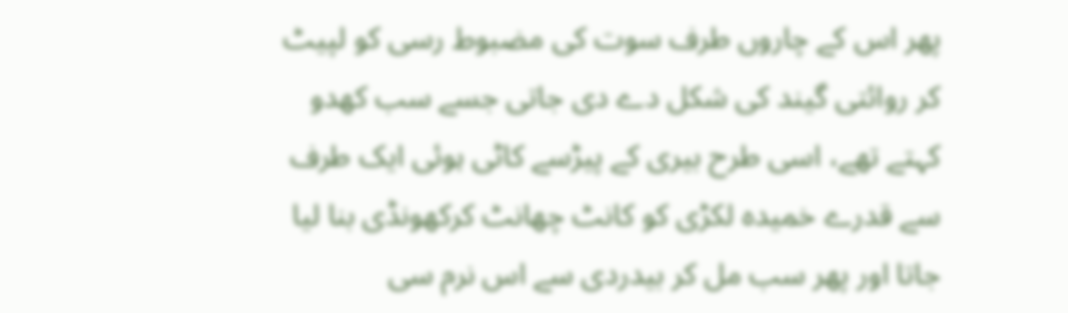پھر اس کے چاروں طرف سوت کی مضبوط رسی کو لپیٹ کر روائتی گیند کی شکل دے دی جاتی جسے سب کھدو کہتے تھے، اسی طرح بیری کے پیڑسے کاٹی ہوئی ایک طرف سے قدرے خمیدہ لکڑی کو کانٹ چھانٹ کرکھونڈی بنا لیا جاتا اور پھر سب مل کر بیدردی سے اس نرم سی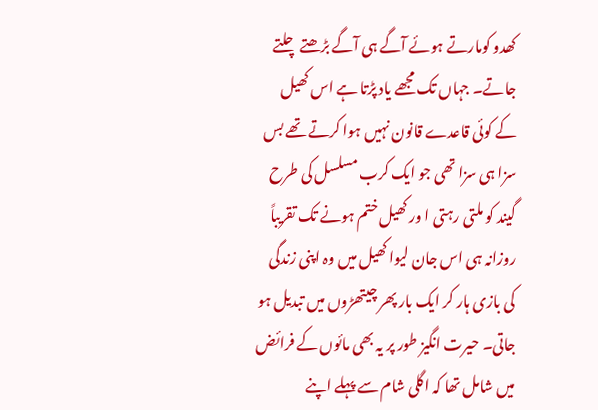کھدو کومارتے ہوئے آگے ہی آگے بڑھتے چلتے جاتے۔ جہاں تک مجھے یاد پڑتا ہے اس کھیل کے کوئی قاعدے قانون نہیں ہوا کرتے تھے بس سزا ہی سزا تھی جو ایک کرب مسلسل کی طرح گیند کو ملتی رہتی ا ور کھیل ختم ہونے تک تقریباً روزانہ ہی اس جان لیوا کھیل میں وہ اپنی زندگی کی بازی ہار کر ایک بار پھر چیتھڑوں میں تبدیل ہو جاتی۔ حیرت انگیز طور پر یہ بھی مائوں کے فرائض میں شامل تھا کہ اگلی شام سے پہلے اپنے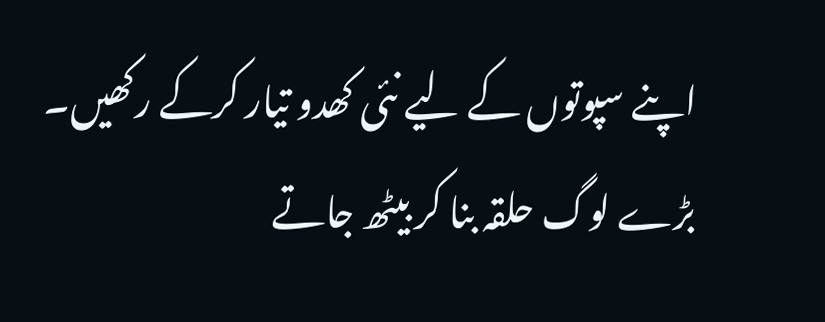اپنے سپوتوں کے لیے نئی کھدو تیار کرکے رکھیں۔ بڑے لوگ حلقہ بنا کر بیٹھ جاتے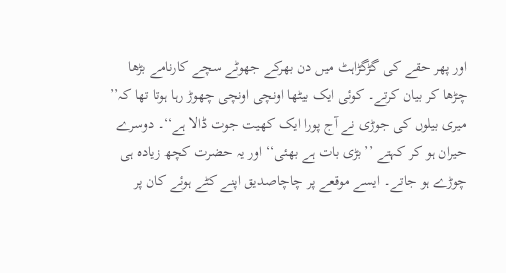اور پھر حقے کی گڑگڑاہٹ میں دن بھرکے جھوٹے سچے کارنامے بڑھا چڑھا کر بیان کرتے۔ کوئی ایک بیٹھا اونچی اونچی چھوڑ رہا ہوتا تھا کہ’’ میری بیلوں کی جوڑی نے آج پورا ایک کھیت جوت ڈالا ہے‘‘۔ دوسرے حیران ہو کر کہتے ’’بڑی بات ہے بھئی‘‘ اور یہ حضرت کچھ زیادہ ہی چوڑے ہو جاتے۔ ایسے موقعے پر چاچاصدیق اپنے کٹے ہوئے کان پر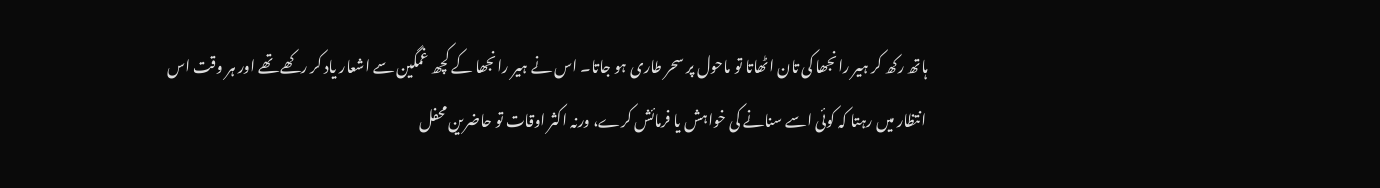ہاتھ رکھ کر ہیر رانجھا کی تان اٹھاتا تو ماحول پر سحر طاری ہو جاتا۔ اس نے ہیر رانجھا کے کچھ غمگین سے اشعار یاد کر رکھے تھے اور ہر وقت اس انتظار میں رہتا کہ کوئی اسے سنانے کی خواہش یا فرمائش کرے، ورنہ اکثر اوقات تو حاضرین محفل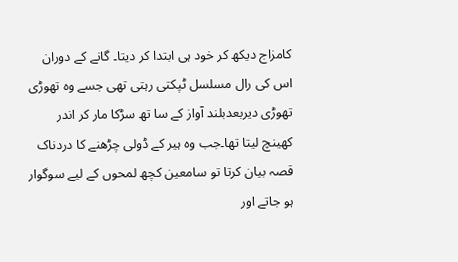کامزاج دیکھ کر خود ہی ابتدا کر دیتا۔ گانے کے دوران اس کی رال مسلسل ٹپکتی رہتی تھی جسے وہ تھوڑی تھوڑی دیربعدبلند آواز کے سا تھ سڑکا مار کر اندر کھینچ لیتا تھا۔جب وہ ہیر کے ڈولی چڑھنے کا دردناک قصہ بیان کرتا تو سامعین کچھ لمحوں کے لیے سوگوار ہو جاتے اور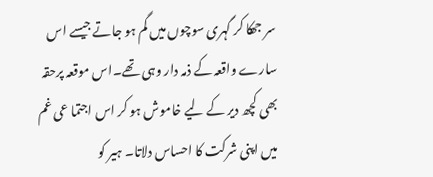سر جھکا کر گہری سوچوں میں گم ہو جاتے جیسے اس سارے واقعہ کے ذمہ دار وہی تھے۔اس موقعہ پرحقہ بھی کچھ دیر کے لیے خاموش ہو کر اس اجتما عی غم میں اپنی شرکت کا احساس دلاتا۔ ہیر کو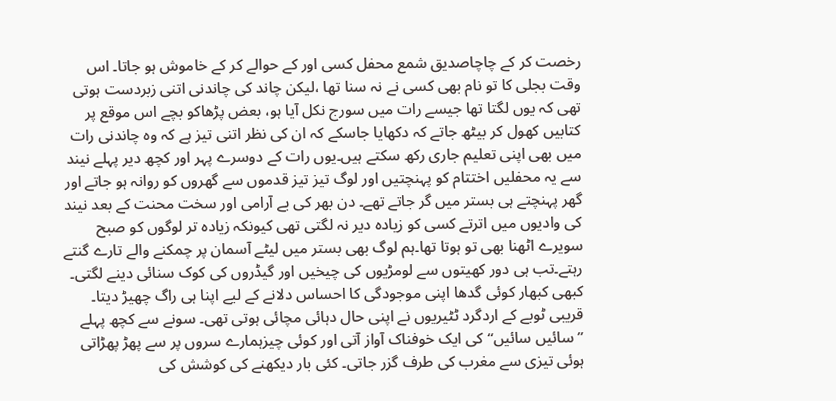رخصت کر کے چاچاصدیق شمع محفل کسی اور کے حوالے کر کے خاموش ہو جاتا۔ اس وقت بجلی کا تو نام بھی کسی نے نہ سنا تھا ،لیکن چاند کی چاندنی اتنی زبردست ہوتی تھی کہ یوں لگتا تھا جیسے رات میں سورج نکل آیا ہو، بعض پڑھاکو بچے اس موقع پر کتابیں کھول کر بیٹھ جاتے کہ دکھایا جاسکے کہ ان کی نظر اتنی تیز ہے کہ وہ چاندنی رات میں بھی اپنی تعلیم جاری رکھ سکتے ہیں۔یوں رات کے دوسرے پہر اور کچھ دیر پہلے نیند سے یہ محفلیں اختتام کو پہنچتیں اور لوگ تیز تیز قدموں سے گھروں کو روانہ ہو جاتے اور گھر پہنچتے ہی بستر میں گر جاتے تھے۔ دن بھر کی بے آرامی اور سخت محنت کے بعد نیند کی وادیوں میں اترتے کسی کو زیادہ دیر نہ لگتی تھی کیونکہ زیادہ تر لوگوں کو صبح سویرے اٹھنا بھی تو ہوتا تھا۔ہم لوگ بھی بستر میں لیٹے آسمان پر چمکنے والے تارے گنتے رہتے۔تب ہی دور کھیتوں سے لومڑیوں کی چیخیں اور گیڈروں کی کوک سنائی دینے لگتی۔ کبھی کبھار کوئی گدھا اپنی موجودگی کا احساس دلانے کے لیے اپنا ہی راگ چھیڑ دیتا۔ قریبی ٹوبے کے اردگرد ٹٹیریوں نے اپنی حال دہائی مچائی ہوتی تھی۔ سونے سے کچھ پہلے ’’سائیں سائیں‘‘ کی ایک خوفناک آواز آتی اور کوئی چیزہمارے سروں پر سے پھڑ پھڑاتی ہوئی تیزی سے مغرب کی طرف گزر جاتی۔ کئی بار دیکھنے کی کوشش کی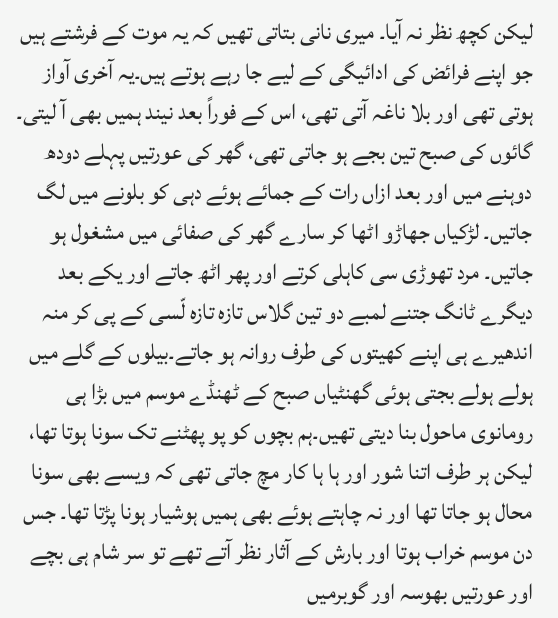لیکن کچھ نظر نہ آیا۔ میری نانی بتاتی تھیں کہ یہ موت کے فرشتے ہیں جو اپنے فرائض کی ادائیگی کے لیے جا رہے ہوتے ہیں۔یہ آخری آواز ہوتی تھی اور بلا ناغہ آتی تھی، اس کے فوراً بعد نیند ہمیں بھی آ لیتی۔ گائوں کی صبح تین بجے ہو جاتی تھی، گھر کی عورتیں پہلے دودھ دوہنے میں اور بعد ازاں رات کے جمائے ہوئے دہی کو بلونے میں لگ جاتیں۔ لڑکیاں جھاڑو اٹھا کر سارے گھر کی صفائی میں مشغول ہو جاتیں۔ مرد تھوڑی سی کاہلی کرتے اور پھر اٹھ جاتے اور یکے بعد دیگرے ٹانگ جتنے لمبے دو تین گلاس تازہ تازہ لّسی کے پی کر منہ اندھیرے ہی اپنے کھیتوں کی طرف روانہ ہو جاتے۔بیلوں کے گلے میں ہولے ہولے بجتی ہوئی گھنٹیاں صبح کے ٹھنڈے موسم میں بڑا ہی رومانوی ماحول بنا دیتی تھیں۔ہم بچوں کو پو پھٹنے تک سونا ہوتا تھا، لیکن ہر طرف اتنا شور اور ہا ہا کار مچ جاتی تھی کہ ویسے بھی سونا محال ہو جاتا تھا اور نہ چاہتے ہوئے بھی ہمیں ہوشیار ہونا پڑتا تھا۔ جس دن موسم خراب ہوتا اور بارش کے آثار نظر آتے تھے تو سر شام ہی بچے اور عورتیں بھوسہ اور گوبرمیں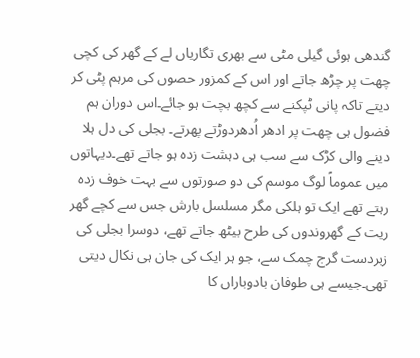گندھی ہوئی گیلی مٹی سے بھری تگاریاں لے کے گھر کی کچی چھت پر چڑھ جاتے اور اس کے کمزور حصوں کی مرہم پٹی کر دیتے تاکہ پانی ٹپکنے سے کچھ بچت ہو جائے۔اس دوران ہم فضول ہی چھت پر ادھر اُدھردوڑتے پھرتے۔ بجلی کی دل ہلا دینے والی کڑک سے سب ہی دہشت زدہ ہو جاتے تھے۔دیہاتوں میں عموماً لوگ موسم کی دو صورتوں سے بہت خوف زدہ رہتے تھے ایک تو ہلکی مگر مسلسل بارش جس سے کچے گھر ریت کے گھروندوں کی طرح بیٹھ جاتے تھے، دوسرا بجلی کی زبردست گرج چمک سے، جو ہر ایک کی جان ہی نکال دیتی تھی۔جیسے ہی طوفان بادوباراں کا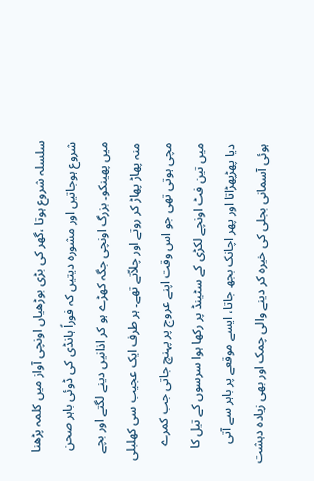سلسلہ شروع ہوتا ،گھر کی بڑی بوڑھیاں اونچی آواز میں کلمہ پڑھنا شروع ہوجاتیں اور مشورہ دیتیں کہ فوراً ہانڈی کی ڈوئی باہر صحن میں پھینکو۔ بزرگ اونچی جگہ کھڑے ہو کر اذانیں دینے لگتے اور بچے منہ پھاڑ پھاڑ کر روتے اور چلاّتے تھے۔ ہر طرف ایک عجیب سی کھلبلی مچی ہوتی تھی جو اس وقت اپنے عروج پر پہنچ جاتی جب کمرے میں تین فٹ اونچے لکڑی کے سٹینڈ پر رکھا ہوا سرسوں کے تیل کا دیا پھڑپھڑاتا اور پھر اچانک بجھ جاتا، ایسے موقعے پر باہر سے آتی ہوئی آسمانی بجلی کی خیرہ کر دینے والی چمک اور بھی زیادہ دہشت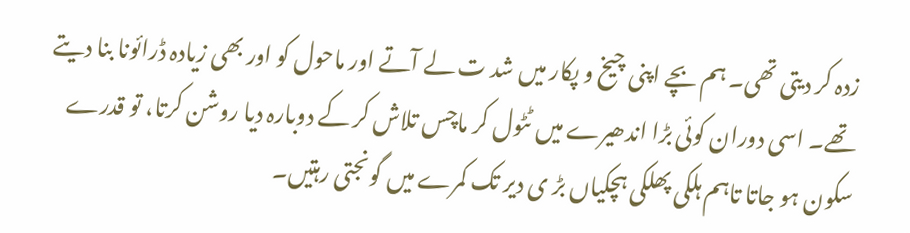زدہ کر دیتی تھی۔ ہم بچے اپنی چیخ و پکار میں شد ت لے آتے اور ماحول کو اور بھی زیادہ ڈرائونا بنا دیتے تھے۔ اسی دوران کوئی بڑا اندھیرے میں ٹٹول کر ماچس تلاش کر کے دوبارہ دیا روشن کرتا، تو قدرے سکون ہو جاتا تاہم ہلکی پھلکی ہچکیاں بڑ ی دیر تک کمرے میں گونجتی رہتیں۔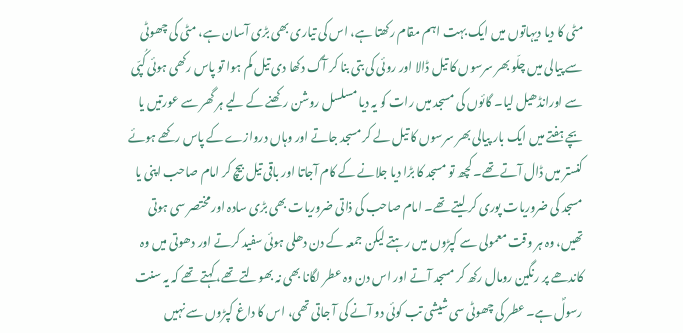مٹی کا دیا دیہاتوں میں ایک بہت اہم مقام رکھتا ہے، اس کی تیاری بھی بڑی آسان ہے، مٹی کی چھوٹی سے پیالی میں چلّو بھر سرسوں کا تیل ڈالا اور روئی کی بتی بنا کر آگ دکھا دی تیل کم ہوا تو پاس رکھی ہوئی کُپّی سے اورانڈھیل لیا۔ گائوں کی مسجد میں رات کو یہ دیا مسلسل روشن رکھنے کے لیے ہر گھر سے عورتیں یا بچے ہفتے میں ایک بار پیالی بھر سرسوں کا تیل لے کر مسجد جاتے اور وہاں دروازے کے پاس رکھے ہوئے کنستر میں ڈال آتے تھے۔ کچھ تو مسجد کا بڑا دیا جلانے کے کام آجاتا اور باقی تیل بیچ کر امام صاحب اپنی یا مسجد کی ضروریات پوری کر لیتے تھے۔ امام صاحب کی ذاتی ضروریات بھی بڑی سادہ اور مختصر سی ہوتی تھیں، وہ ہر وقت معمولی سے کپڑوں میں رہتے لیکن جمعہ کے دن دھلی ہوئی سفید کرتے اور دھوتی میں وہ کاندھے پر رنگین رومال رکھ کر مسجد آتے اور اس دن وہ عطر لگانا بھی نہ بھولتے تھے، کہتے تھے کہ یہ سنت رسولؐ ہے۔ عطر کی چھوٹی سی شیشی تب کوئی دو آنے کی آ جاتی تھی، اس کا داغ کپڑوں سے نہیں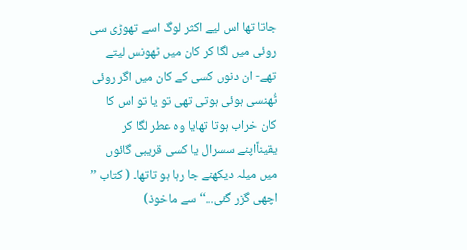جاتا تھا اس لیے اکثر لوگ اسے تھوڑی سی روئی میں لگا کر کان میں ٹھونس لیتے تھے- ان دنوں کسی کے کان میں اگر روئی ٹُھنسی ہوئی ہوتی تھی تو یا تو اس کا کان خراب ہوتا تھایا وہ عطر لگا کر یقیناًاپنے سسرال یا کسی قریبی گائوں میں میلہ دیکھنے جا رہا ہو تاتھا۔ ( کتاب ’’ اچھی گزر گئی...‘‘ سے ماخوذ)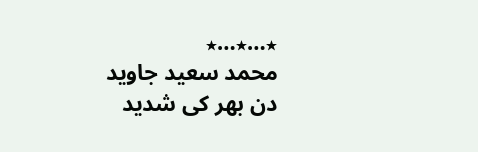٭…٭…٭
محمد سعید جاوید
دن بھر کی شدید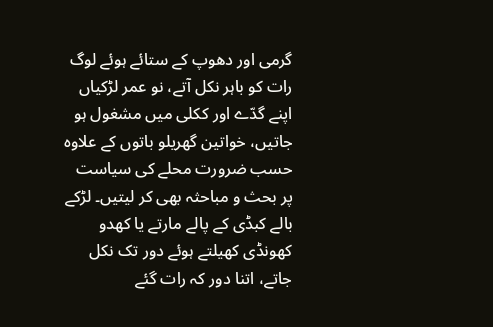گرمی اور دھوپ کے ستائے ہوئے لوگ رات کو باہر نکل آتے، نو عمر لڑکیاں اپنے گدّے اور ککلی میں مشغول ہو جاتیں، خواتین گھریلو باتوں کے علاوہ حسب ضرورت محلے کی سیاست پر بحث و مباحثہ بھی کر لیتیں۔ لڑکے بالے کبڈی کے پالے مارتے یا کھدو کھونڈی کھیلتے ہوئے دور تک نکل جاتے، اتنا دور کہ رات گئے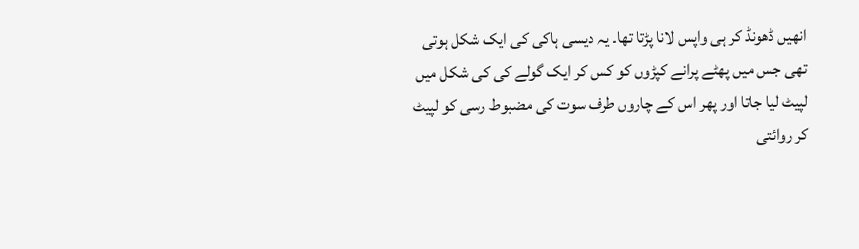انھیں ڈھونڈ کر ہی واپس لانا پڑتا تھا۔ یہ دیسی ہاکی کی ایک شکل ہوتی تھی جس میں پھٹے پرانے کپڑوں کو کس کر ایک گولے کی کی شکل میں لپیٹ لیا جاتا اور پھر اس کے چاروں طرف سوت کی مضبوط رسی کو لپیٹ کر روائتی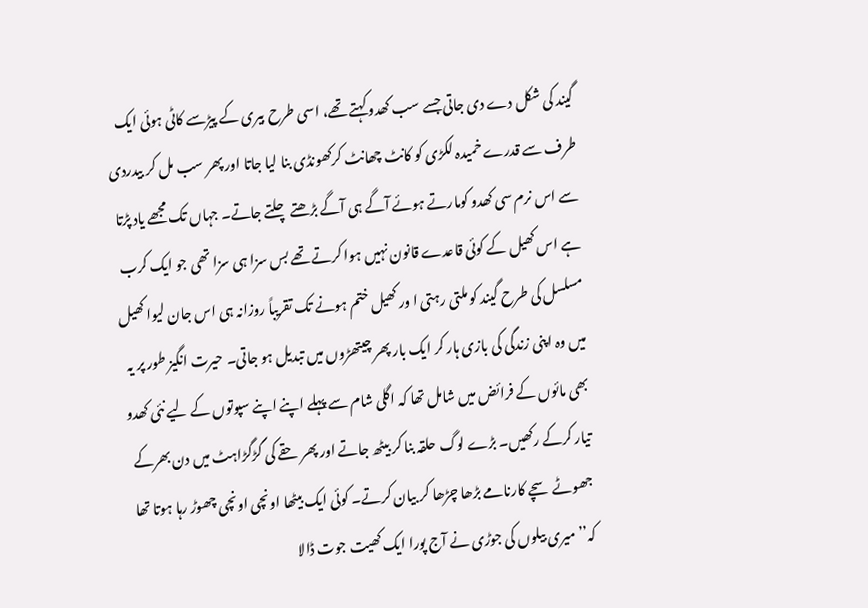گیند کی شکل دے دی جاتی جسے سب کھدو کہتے تھے، اسی طرح بیری کے پیڑسے کاٹی ہوئی ایک طرف سے قدرے خمیدہ لکڑی کو کانٹ چھانٹ کرکھونڈی بنا لیا جاتا اور پھر سب مل کر بیدردی سے اس نرم سی کھدو کومارتے ہوئے آگے ہی آگے بڑھتے چلتے جاتے۔ جہاں تک مجھے یاد پڑتا ہے اس کھیل کے کوئی قاعدے قانون نہیں ہوا کرتے تھے بس سزا ہی سزا تھی جو ایک کرب مسلسل کی طرح گیند کو ملتی رہتی ا ور کھیل ختم ہونے تک تقریباً روزانہ ہی اس جان لیوا کھیل میں وہ اپنی زندگی کی بازی ہار کر ایک بار پھر چیتھڑوں میں تبدیل ہو جاتی۔ حیرت انگیز طور پر یہ بھی مائوں کے فرائض میں شامل تھا کہ اگلی شام سے پہلے اپنے اپنے سپوتوں کے لیے نئی کھدو تیار کرکے رکھیں۔ بڑے لوگ حلقہ بنا کر بیٹھ جاتے اور پھر حقے کی گڑگڑاہٹ میں دن بھرکے جھوٹے سچے کارنامے بڑھا چڑھا کر بیان کرتے۔ کوئی ایک بیٹھا اونچی اونچی چھوڑ رہا ہوتا تھا کہ’’ میری بیلوں کی جوڑی نے آج پورا ایک کھیت جوت ڈالا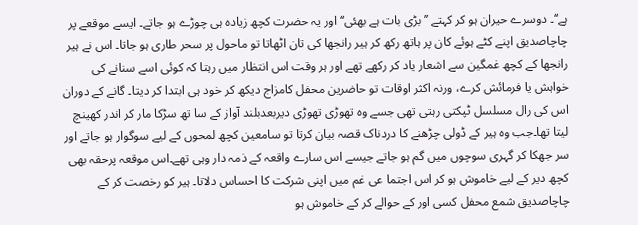ہے‘‘۔ دوسرے حیران ہو کر کہتے ’’بڑی بات ہے بھئی‘‘ اور یہ حضرت کچھ زیادہ ہی چوڑے ہو جاتے۔ ایسے موقعے پر چاچاصدیق اپنے کٹے ہوئے کان پر ہاتھ رکھ کر ہیر رانجھا کی تان اٹھاتا تو ماحول پر سحر طاری ہو جاتا۔ اس نے ہیر رانجھا کے کچھ غمگین سے اشعار یاد کر رکھے تھے اور ہر وقت اس انتظار میں رہتا کہ کوئی اسے سنانے کی خواہش یا فرمائش کرے، ورنہ اکثر اوقات تو حاضرین محفل کامزاج دیکھ کر خود ہی ابتدا کر دیتا۔ گانے کے دوران اس کی رال مسلسل ٹپکتی رہتی تھی جسے وہ تھوڑی تھوڑی دیربعدبلند آواز کے سا تھ سڑکا مار کر اندر کھینچ لیتا تھا۔جب وہ ہیر کے ڈولی چڑھنے کا دردناک قصہ بیان کرتا تو سامعین کچھ لمحوں کے لیے سوگوار ہو جاتے اور سر جھکا کر گہری سوچوں میں گم ہو جاتے جیسے اس سارے واقعہ کے ذمہ دار وہی تھے۔اس موقعہ پرحقہ بھی کچھ دیر کے لیے خاموش ہو کر اس اجتما عی غم میں اپنی شرکت کا احساس دلاتا۔ ہیر کو رخصت کر کے چاچاصدیق شمع محفل کسی اور کے حوالے کر کے خاموش ہو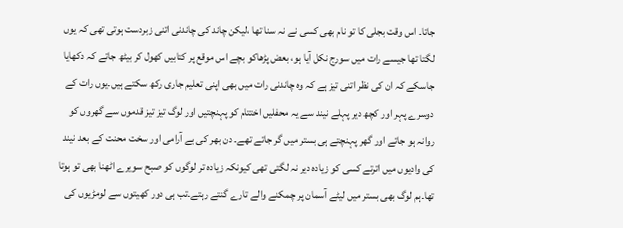جاتا۔ اس وقت بجلی کا تو نام بھی کسی نے نہ سنا تھا ،لیکن چاند کی چاندنی اتنی زبردست ہوتی تھی کہ یوں لگتا تھا جیسے رات میں سورج نکل آیا ہو، بعض پڑھاکو بچے اس موقع پر کتابیں کھول کر بیٹھ جاتے کہ دکھایا جاسکے کہ ان کی نظر اتنی تیز ہے کہ وہ چاندنی رات میں بھی اپنی تعلیم جاری رکھ سکتے ہیں۔یوں رات کے دوسرے پہر اور کچھ دیر پہلے نیند سے یہ محفلیں اختتام کو پہنچتیں اور لوگ تیز تیز قدموں سے گھروں کو روانہ ہو جاتے اور گھر پہنچتے ہی بستر میں گر جاتے تھے۔ دن بھر کی بے آرامی اور سخت محنت کے بعد نیند کی وادیوں میں اترتے کسی کو زیادہ دیر نہ لگتی تھی کیونکہ زیادہ تر لوگوں کو صبح سویرے اٹھنا بھی تو ہوتا تھا۔ہم لوگ بھی بستر میں لیٹے آسمان پر چمکنے والے تارے گنتے رہتے۔تب ہی دور کھیتوں سے لومڑیوں کی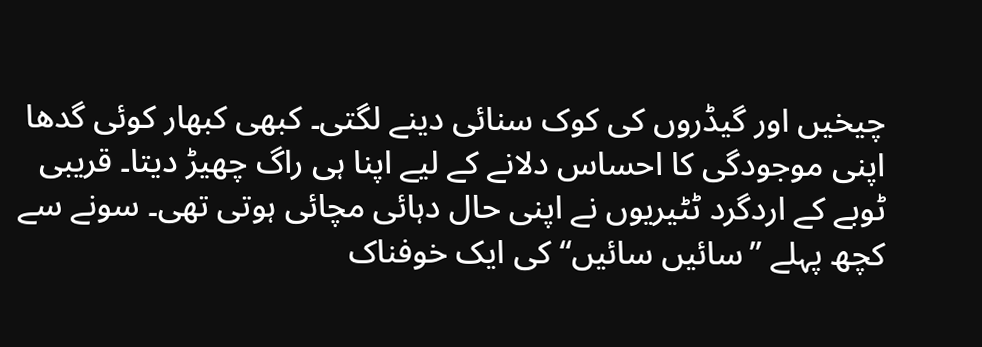چیخیں اور گیڈروں کی کوک سنائی دینے لگتی۔ کبھی کبھار کوئی گدھا اپنی موجودگی کا احساس دلانے کے لیے اپنا ہی راگ چھیڑ دیتا۔ قریبی ٹوبے کے اردگرد ٹٹیریوں نے اپنی حال دہائی مچائی ہوتی تھی۔ سونے سے کچھ پہلے ’’سائیں سائیں‘‘ کی ایک خوفناک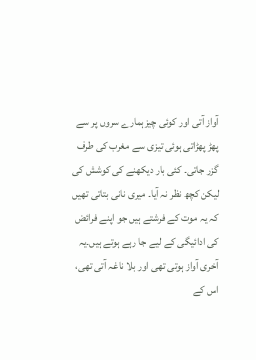آواز آتی اور کوئی چیزہمارے سروں پر سے پھڑ پھڑاتی ہوئی تیزی سے مغرب کی طرف گزر جاتی۔ کئی بار دیکھنے کی کوشش کی لیکن کچھ نظر نہ آیا۔ میری نانی بتاتی تھیں کہ یہ موت کے فرشتے ہیں جو اپنے فرائض کی ادائیگی کے لیے جا رہے ہوتے ہیں۔یہ آخری آواز ہوتی تھی اور بلا ناغہ آتی تھی، اس کے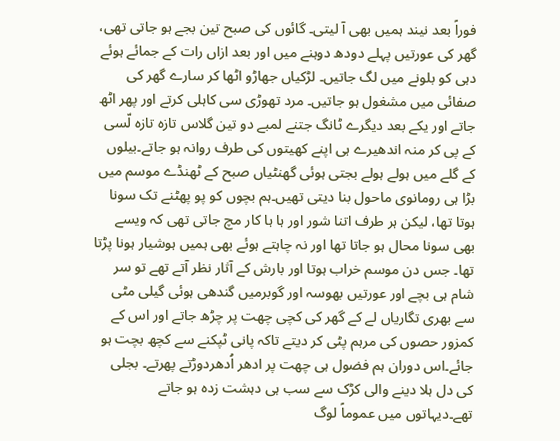فوراً بعد نیند ہمیں بھی آ لیتی۔ گائوں کی صبح تین بجے ہو جاتی تھی، گھر کی عورتیں پہلے دودھ دوہنے میں اور بعد ازاں رات کے جمائے ہوئے دہی کو بلونے میں لگ جاتیں۔ لڑکیاں جھاڑو اٹھا کر سارے گھر کی صفائی میں مشغول ہو جاتیں۔ مرد تھوڑی سی کاہلی کرتے اور پھر اٹھ جاتے اور یکے بعد دیگرے ٹانگ جتنے لمبے دو تین گلاس تازہ تازہ لّسی کے پی کر منہ اندھیرے ہی اپنے کھیتوں کی طرف روانہ ہو جاتے۔بیلوں کے گلے میں ہولے ہولے بجتی ہوئی گھنٹیاں صبح کے ٹھنڈے موسم میں بڑا ہی رومانوی ماحول بنا دیتی تھیں۔ہم بچوں کو پو پھٹنے تک سونا ہوتا تھا، لیکن ہر طرف اتنا شور اور ہا ہا کار مچ جاتی تھی کہ ویسے بھی سونا محال ہو جاتا تھا اور نہ چاہتے ہوئے بھی ہمیں ہوشیار ہونا پڑتا تھا۔ جس دن موسم خراب ہوتا اور بارش کے آثار نظر آتے تھے تو سر شام ہی بچے اور عورتیں بھوسہ اور گوبرمیں گندھی ہوئی گیلی مٹی سے بھری تگاریاں لے کے گھر کی کچی چھت پر چڑھ جاتے اور اس کے کمزور حصوں کی مرہم پٹی کر دیتے تاکہ پانی ٹپکنے سے کچھ بچت ہو جائے۔اس دوران ہم فضول ہی چھت پر ادھر اُدھردوڑتے پھرتے۔ بجلی کی دل ہلا دینے والی کڑک سے سب ہی دہشت زدہ ہو جاتے تھے۔دیہاتوں میں عموماً لوگ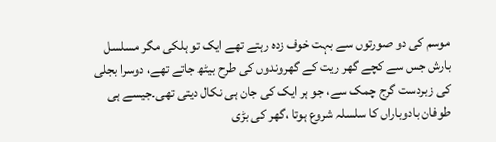موسم کی دو صورتوں سے بہت خوف زدہ رہتے تھے ایک تو ہلکی مگر مسلسل بارش جس سے کچے گھر ریت کے گھروندوں کی طرح بیٹھ جاتے تھے، دوسرا بجلی کی زبردست گرج چمک سے، جو ہر ایک کی جان ہی نکال دیتی تھی۔جیسے ہی طوفان بادوباراں کا سلسلہ شروع ہوتا ،گھر کی بڑی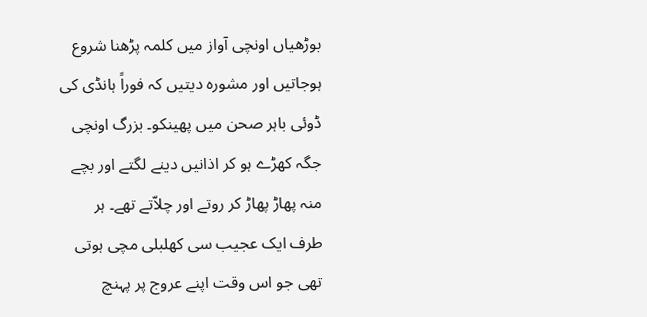بوڑھیاں اونچی آواز میں کلمہ پڑھنا شروع ہوجاتیں اور مشورہ دیتیں کہ فوراً ہانڈی کی ڈوئی باہر صحن میں پھینکو۔ بزرگ اونچی جگہ کھڑے ہو کر اذانیں دینے لگتے اور بچے منہ پھاڑ پھاڑ کر روتے اور چلاّتے تھے۔ ہر طرف ایک عجیب سی کھلبلی مچی ہوتی تھی جو اس وقت اپنے عروج پر پہنچ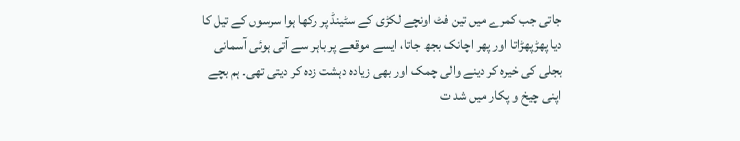جاتی جب کمرے میں تین فٹ اونچے لکڑی کے سٹینڈ پر رکھا ہوا سرسوں کے تیل کا دیا پھڑپھڑاتا اور پھر اچانک بجھ جاتا، ایسے موقعے پر باہر سے آتی ہوئی آسمانی بجلی کی خیرہ کر دینے والی چمک اور بھی زیادہ دہشت زدہ کر دیتی تھی۔ ہم بچے اپنی چیخ و پکار میں شد ت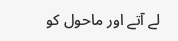لے آتے اور ماحول کو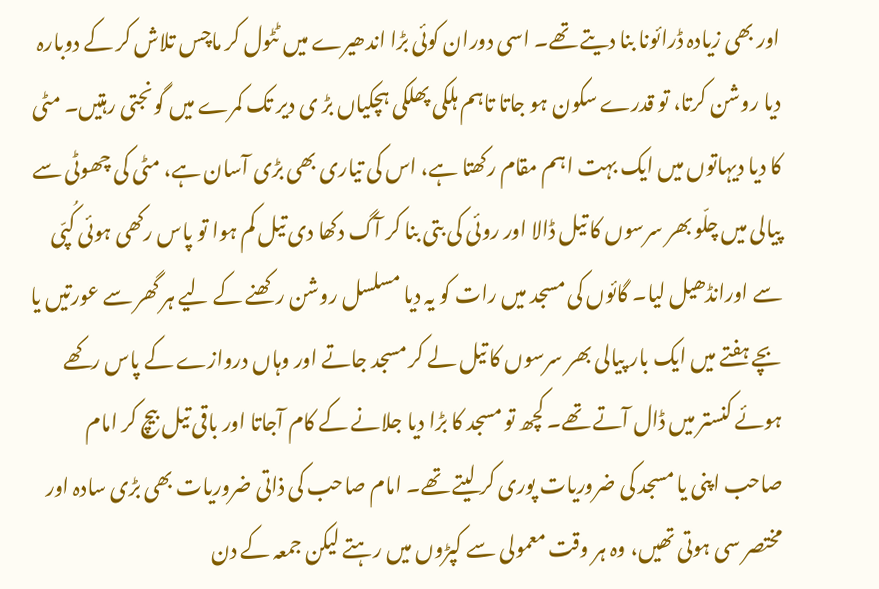اور بھی زیادہ ڈرائونا بنا دیتے تھے۔ اسی دوران کوئی بڑا اندھیرے میں ٹٹول کر ماچس تلاش کر کے دوبارہ دیا روشن کرتا، تو قدرے سکون ہو جاتا تاہم ہلکی پھلکی ہچکیاں بڑ ی دیر تک کمرے میں گونجتی رہتیں۔ مٹی کا دیا دیہاتوں میں ایک بہت اہم مقام رکھتا ہے، اس کی تیاری بھی بڑی آسان ہے، مٹی کی چھوٹی سے پیالی میں چلّو بھر سرسوں کا تیل ڈالا اور روئی کی بتی بنا کر آگ دکھا دی تیل کم ہوا تو پاس رکھی ہوئی کُپّی سے اورانڈھیل لیا۔ گائوں کی مسجد میں رات کو یہ دیا مسلسل روشن رکھنے کے لیے ہر گھر سے عورتیں یا بچے ہفتے میں ایک بار پیالی بھر سرسوں کا تیل لے کر مسجد جاتے اور وہاں دروازے کے پاس رکھے ہوئے کنستر میں ڈال آتے تھے۔ کچھ تو مسجد کا بڑا دیا جلانے کے کام آجاتا اور باقی تیل بیچ کر امام صاحب اپنی یا مسجد کی ضروریات پوری کر لیتے تھے۔ امام صاحب کی ذاتی ضروریات بھی بڑی سادہ اور مختصر سی ہوتی تھیں، وہ ہر وقت معمولی سے کپڑوں میں رہتے لیکن جمعہ کے دن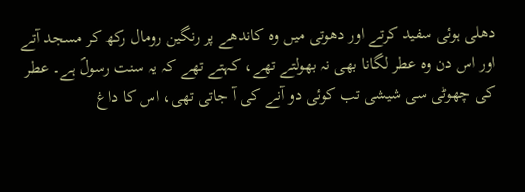دھلی ہوئی سفید کرتے اور دھوتی میں وہ کاندھے پر رنگین رومال رکھ کر مسجد آتے اور اس دن وہ عطر لگانا بھی نہ بھولتے تھے، کہتے تھے کہ یہ سنت رسولؐ ہے۔ عطر کی چھوٹی سی شیشی تب کوئی دو آنے کی آ جاتی تھی، اس کا داغ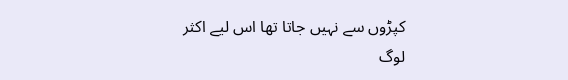کپڑوں سے نہیں جاتا تھا اس لیے اکثر لوگ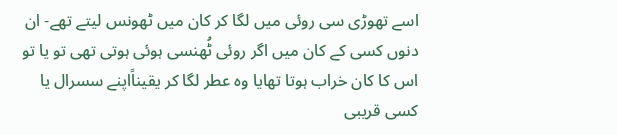اسے تھوڑی سی روئی میں لگا کر کان میں ٹھونس لیتے تھے- ان دنوں کسی کے کان میں اگر روئی ٹُھنسی ہوئی ہوتی تھی تو یا تو اس کا کان خراب ہوتا تھایا وہ عطر لگا کر یقیناًاپنے سسرال یا کسی قریبی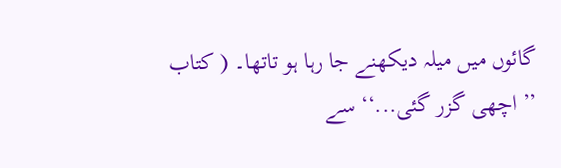گائوں میں میلہ دیکھنے جا رہا ہو تاتھا۔ ( کتاب ’’ اچھی گزر گئی...‘‘ سے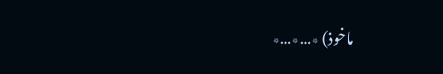ماخوذ) ٭…٭…٭